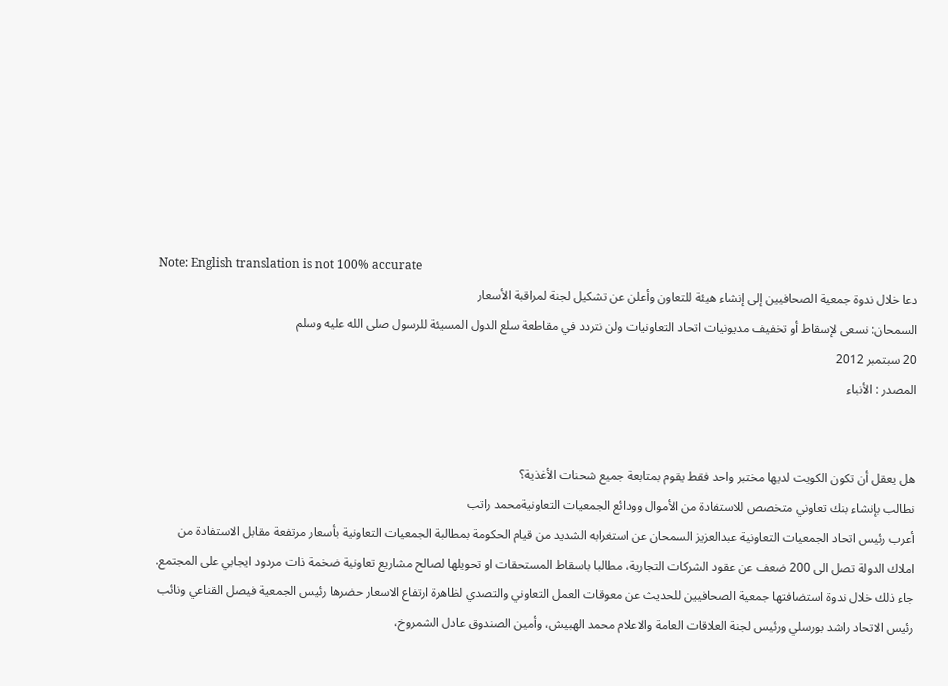Note: English translation is not 100% accurate
دعا خلال ندوة جمعية الصحافيين إلى إنشاء هيئة للتعاون وأعلن عن تشكيل لجنة لمراقبة الأسعار
السمحان: نسعى لإسقاط أو تخفيف مديونيات اتحاد التعاونيات ولن نتردد في مقاطعة سلع الدول المسيئة للرسول صلى الله عليه وسلم
20 سبتمبر 2012
المصدر : الأنباء


هل يعقل أن تكون الكويت لديها مختبر واحد فقط يقوم بمتابعة جميع شحنات الأغذية؟
نطالب بإنشاء بنك تعاوني متخصص للاستفادة من الأموال وودائع الجمعيات التعاونيةمحمد راتب
أعرب رئيس اتحاد الجمعيات التعاونية عبدالعزيز السمحان عن استغرابه الشديد من قيام الحكومة بمطالبة الجمعيات التعاونية بأسعار مرتفعة مقابل الاستفادة من املاك الدولة تصل الى 200 ضعف عن عقود الشركات التجارية، مطالبا باسقاط المستحقات او تحويلها لصالح مشاريع تعاونية ضخمة ذات مردود ايجابي على المجتمع.
جاء ذلك خلال ندوة استضافتها جمعية الصحافيين للحديث عن معوقات العمل التعاوني والتصدي لظاهرة ارتفاع الاسعار حضرها رئيس الجمعية فيصل القناعي ونائب رئيس الاتحاد راشد بورسلي ورئيس لجنة العلاقات العامة والاعلام محمد الهبيش، وأمين الصندوق عادل الشمروخ،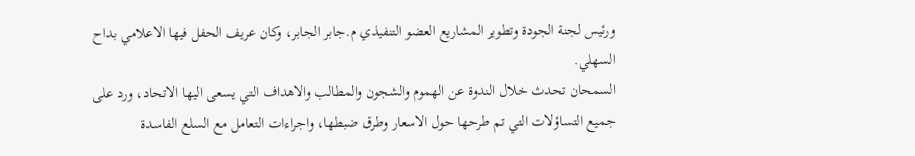ورئيس لجنة الجودة وتطوير المشاريع العضو التنفيذي م.جابر الجابر، وكان عريف الحفل فيها الاعلامي بداح السهلي.
السمحان تحدث خلال الندوة عن الهموم والشجون والمطالب والاهداف التي يسعى اليها الاتحاد، ورد على جميع التساؤلات التي تم طرحها حول الاسعار وطرق ضبطها، واجراءات التعامل مع السلع الفاسدة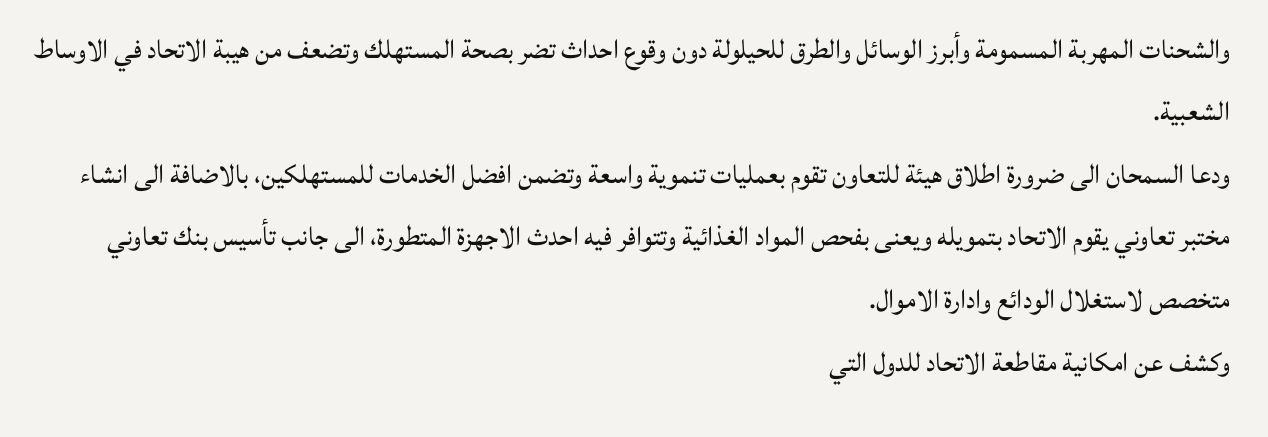والشحنات المهربة المسمومة وأبرز الوسائل والطرق للحيلولة دون وقوع احداث تضر بصحة المستهلك وتضعف من هيبة الاتحاد في الاوساط الشعبية.
ودعا السمحان الى ضرورة اطلاق هيئة للتعاون تقوم بعمليات تنموية واسعة وتضمن افضل الخدمات للمستهلكين، بالاضافة الى انشاء مختبر تعاوني يقوم الاتحاد بتمويله ويعنى بفحص المواد الغذائية وتتوافر فيه احدث الاجهزة المتطورة، الى جانب تأسيس بنك تعاوني متخصص لاستغلال الودائع وادارة الاموال.
وكشف عن امكانية مقاطعة الاتحاد للدول التي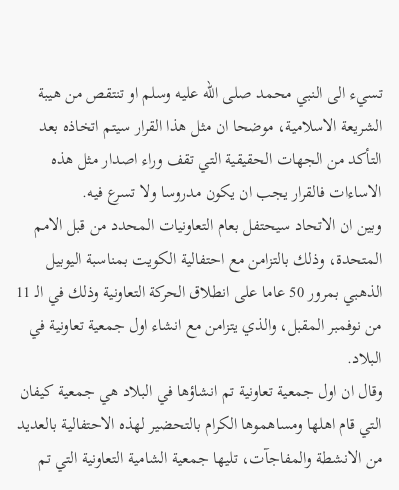تسيء الى النبي محمد صلى الله عليه وسلم او تنتقص من هيبة الشريعة الاسلامية، موضحا ان مثل هذا القرار سيتم اتخاذه بعد التأكد من الجهات الحقيقية التي تقف وراء اصدار مثل هذه الاساءات فالقرار يجب ان يكون مدروسا ولا تسرع فيه.
وبين ان الاتحاد سيحتفل بعام التعاونيات المحدد من قبل الامم المتحدة، وذلك بالتزامن مع احتفالية الكويت بمناسبة اليوبيل الذهبي بمرور 50 عاما على انطلاق الحركة التعاونية وذلك في الـ 11 من نوفمبر المقبل، والذي يتزامن مع انشاء اول جمعية تعاونية في البلاد.
وقال ان اول جمعية تعاونية تم انشاؤها في البلاد هي جمعية كيفان التي قام اهلها ومساهموها الكرام بالتحضير لهذه الاحتفالية بالعديد من الانشطة والمفاجآت، تليها جمعية الشامية التعاونية التي تم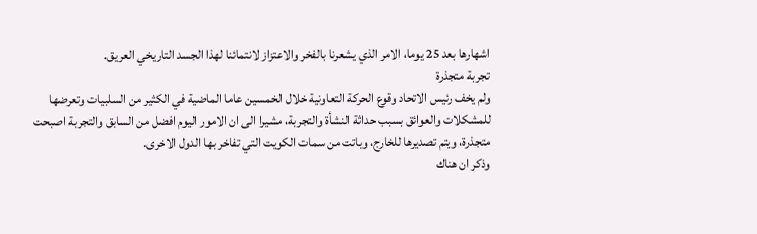اشهارها بعد 25 يوما، الامر الذي يشعرنا بالفخر والاعتزاز لانتمائنا لهذا الجسد التاريخي العريق.
تجربة متجذرة
ولم يخف رئيس الاتحاد وقوع الحركة التعاونية خلال الخمسين عاما الماضية في الكثير من السلبيات وتعرضها للمشكلات والعوائق بسبب حداثة النشأة والتجربة، مشيرا الى ان الامور اليوم افضل من السابق والتجربة اصبحت متجذرة، ويتم تصديرها للخارج، وباتت من سمات الكويت التي تفاخر بها الدول الاخرى.
وذكر ان هناك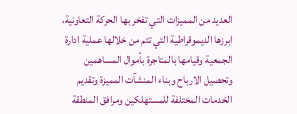العديد من المميزات التي تفخر بها الحركة التعاونية، ابرزها الديموقراطية التي تتم من خلالها عملية ادارة الجمعية وقيامها بالمتاجرة بأموال المساهمين وتحصيل الارباح وبناء المنشآت المميزة وتقديم الخدمات المختلفة للمستهلكين ومرافق المنطقة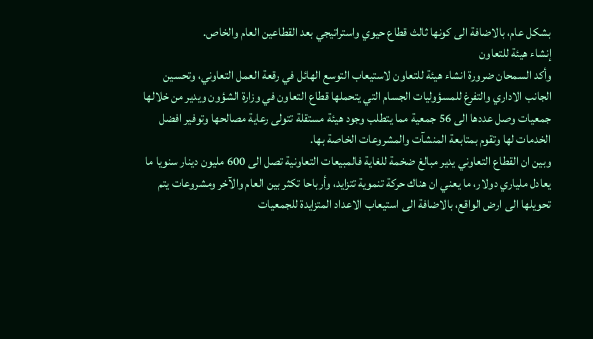بشكل عام، بالاضافة الى كونها ثالث قطاع حيوي واستراتيجي بعد القطاعين العام والخاص.
إنشاء هيئة للتعاون
وأكد السمحان ضرورة انشاء هيئة للتعاون لاستيعاب التوسع الهائل في رقعة العمل التعاوني، وتحسين الجانب الاداري والتفرغ للمسؤوليات الجسام التي يتحملها قطاع التعاون في وزارة الشؤون ويدير من خلالها جمعيات وصل عددها الى 56 جمعية مما يتطلب وجود هيئة مستقلة تتولى رعاية مصالحها وتوفير افضل الخدمات لها وتقوم بمتابعة المنشآت والمشروعات الخاصة بها.
وبين ان القطاع التعاوني يدير مبالغ ضخمة للغاية فالمبيعات التعاونية تصل الى 600 مليون دينار سنويا ما يعادل ملياري دولار، ما يعني ان هناك حركة تنموية تتزايد، وأرباحا تكثر بين العام والآخر ومشروعات يتم تحويلها الى ارض الواقع، بالاضافة الى استيعاب الاعداد المتزايدة للجمعيات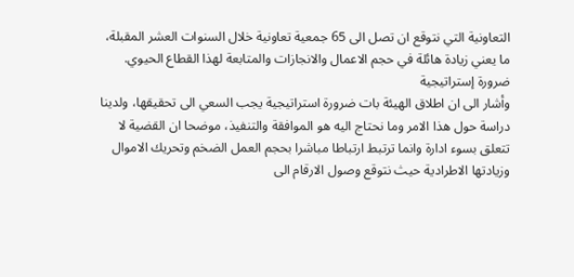التعاونية التي نتوقع ان تصل الى 65 جمعية تعاونية خلال السنوات العشر المقبلة، ما يعني زيادة هائلة في حجم الاعمال والانجازات والمتابعة لهذا القطاع الحيوي.
ضرورة إستراتيجية
وأشار الى ان اطلاق الهيئة بات ضرورة استراتيجية يجب السعي الى تحقيقها، ولدينا دراسة حول هذا الامر وما نحتاج اليه هو الموافقة والتنفيذ، موضحا ان القضية لا تتعلق بسوء ادارة وانما ترتبط ارتباطا مباشرا بحجم العمل الضخم وتحريك الاموال وزيادتها الاطرادية حيث نتوقع وصول الارقام الى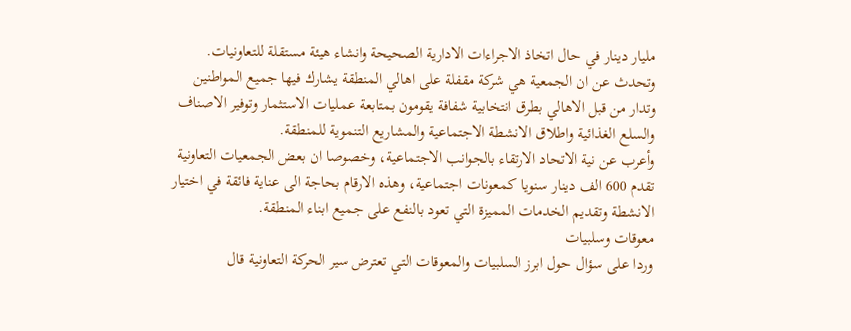مليار دينار في حال اتخاذ الاجراءات الادارية الصحيحة وانشاء هيئة مستقلة للتعاونيات.
وتحدث عن ان الجمعية هي شركة مقفلة على اهالي المنطقة يشارك فيها جميع المواطنين وتدار من قبل الاهالي بطرق انتخابية شفافة يقومون بمتابعة عمليات الاستثمار وتوفير الاصناف والسلع الغذائية واطلاق الانشطة الاجتماعية والمشاريع التنموية للمنطقة.
وأعرب عن نية الاتحاد الارتقاء بالجوانب الاجتماعية، وخصوصا ان بعض الجمعيات التعاونية تقدم 600 الف دينار سنويا كمعونات اجتماعية، وهذه الارقام بحاجة الى عناية فائقة في اختيار الانشطة وتقديم الخدمات المميزة التي تعود بالنفع على جميع ابناء المنطقة.
معوقات وسلبيات
وردا على سؤال حول ابرز السلبيات والمعوقات التي تعترض سير الحركة التعاونية قال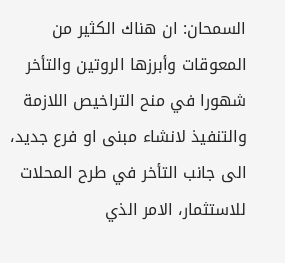السمحان: ان هناك الكثير من المعوقات وأبرزها الروتين والتأخر شهورا في منح التراخيص اللازمة والتنفيذ لانشاء مبنى او فرع جديد، الى جانب التأخر في طرح المحلات للاستثمار، الامر الذي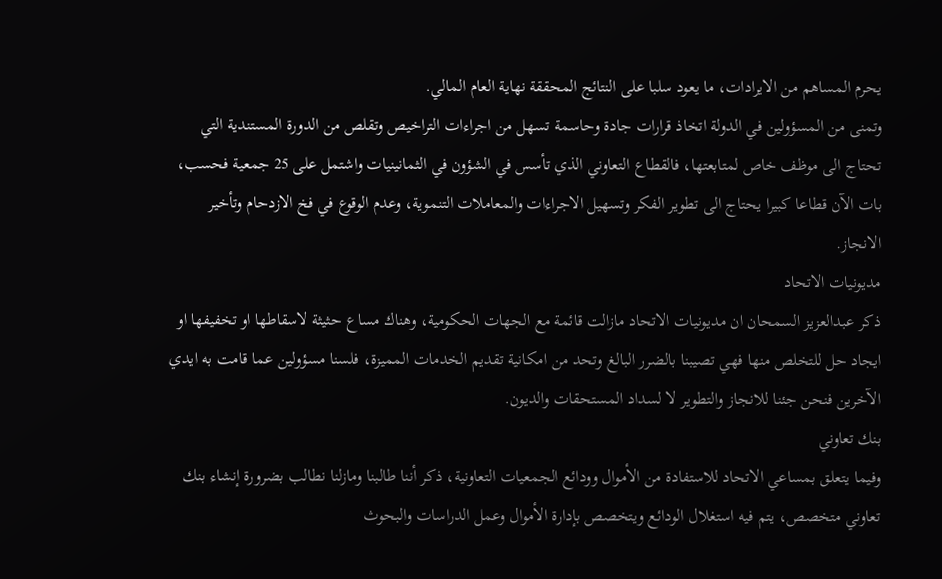يحرم المساهم من الايرادات، ما يعود سلبا على النتائج المحققة نهاية العام المالي.
وتمنى من المسؤولين في الدولة اتخاذ قرارات جادة وحاسمة تسهل من اجراءات التراخيص وتقلص من الدورة المستندية التي تحتاج الى موظف خاص لمتابعتها، فالقطاع التعاوني الذي تأسس في الشؤون في الثمانينيات واشتمل على 25 جمعية فحسب، بات الآن قطاعا كبيرا يحتاج الى تطوير الفكر وتسهيل الاجراءات والمعاملات التنموية، وعدم الوقوع في فخ الازدحام وتأخير الانجاز.
مديونيات الاتحاد
ذكر عبدالعزيز السمحان ان مديونيات الاتحاد مازالت قائمة مع الجهات الحكومية، وهناك مساع حثيثة لاسقاطها او تخفيفها او ايجاد حل للتخلص منها فهي تصيبنا بالضرر البالغ وتحد من امكانية تقديم الخدمات المميزة، فلسنا مسؤولين عما قامت به ايدي الآخرين فنحن جئنا للانجاز والتطوير لا لسداد المستحقات والديون.
بنك تعاوني
وفيما يتعلق بمساعي الاتحاد للاستفادة من الأموال وودائع الجمعيات التعاونية، ذكر أننا طالبنا ومازلنا نطالب بضرورة إنشاء بنك تعاوني متخصص، يتم فيه استغلال الودائع ويتخصص بإدارة الأموال وعمل الدراسات والبحوث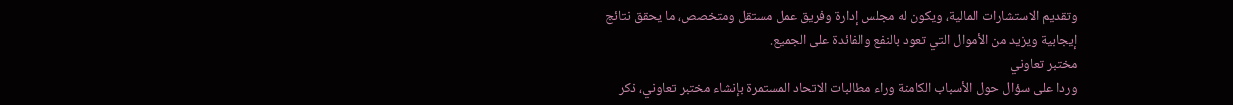وتقديم الاستشارات المالية، ويكون له مجلس إدارة وفريق عمل مستقل ومتخصص، ما يحقق نتائج إيجابية ويزيد من الأموال التي تعود بالنفع والفائدة على الجميع.
مختبر تعاوني
وردا على سؤال حول الأسباب الكامنة وراء مطالبات الاتحاد المستمرة بإنشاء مختبر تعاوني، ذكر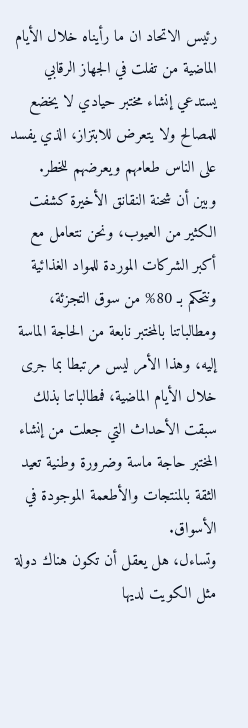رئيس الاتحاد ان ما رأيناه خلال الأيام الماضية من تفلت في الجهاز الرقابي يستدعي إنشاء مختبر حيادي لا يخضع للمصالح ولا يتعرض للابتزاز، الذي يفسد على الناس طعامهم ويعرضهم للخطر.
وبين أن شحنة النقانق الأخيرة كشفت الكثير من العيوب، ونحن نتعامل مع أكبر الشركات الموردة للمواد الغذائية ونتحكم بـ 80% من سوق التجزئة، ومطالباتنا بالمختبر نابعة من الحاجة الماسة إليه، وهذا الأمر ليس مرتبطا بما جرى خلال الأيام الماضية، فمطالباتنا بذلك سبقت الأحداث التي جعلت من إنشاء المختبر حاجة ماسة وضرورة وطنية تعيد الثقة بالمنتجات والأطعمة الموجودة في الأسواق.
وتساءل، هل يعقل أن تكون هناك دولة مثل الكويت لديها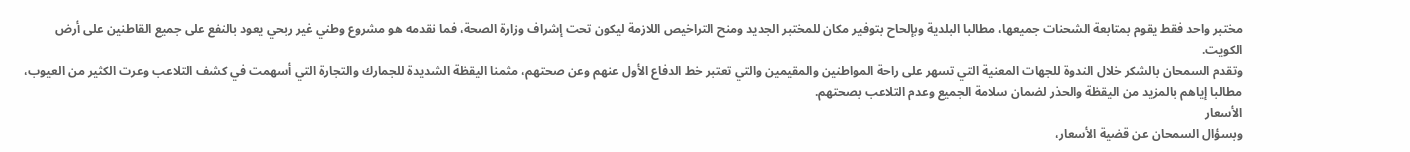مختبر واحد فقط يقوم بمتابعة الشحنات جميعها، مطالبا البلدية وبإلحاح بتوفير مكان للمختبر الجديد ومنح التراخيص اللازمة ليكون تحت إشراف وزارة الصحة، فما نقدمه هو مشروع وطني غير ربحي يعود بالنفع على جميع القاطنين على أرض الكويت.
وتقدم السمحان بالشكر خلال الندوة للجهات المعنية التي تسهر على راحة المواطنين والمقيمين والتي تعتبر خط الدفاع الأول عنهم وعن صحتهم، مثمنا اليقظة الشديدة للجمارك والتجارة التي أسهمت في كشف التلاعب وعرت الكثير من العيوب، مطالبا إياهم بالمزيد من اليقظة والحذر لضمان سلامة الجميع وعدم التلاعب بصحتهم.
الأسعار
وبسؤال السمحان عن قضية الأسعار،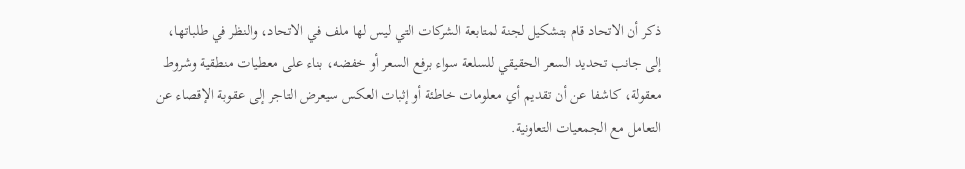ذكر أن الاتحاد قام بتشكيل لجنة لمتابعة الشركات التي ليس لها ملف في الاتحاد، والنظر في طلباتها، إلى جانب تحديد السعر الحقيقي للسلعة سواء برفع السعر أو خفضه، بناء على معطيات منطقية وشروط معقولة، كاشفا عن أن تقديم أي معلومات خاطئة أو إثبات العكس سيعرض التاجر إلى عقوبة الإقصاء عن التعامل مع الجمعيات التعاونية.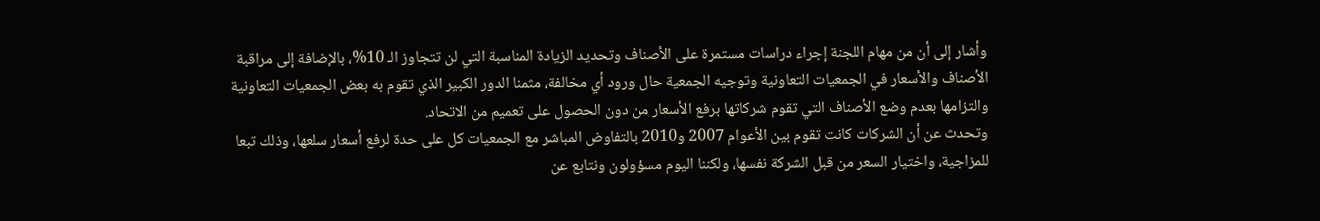وأشار إلى أن من مهام اللجنة إجراء دراسات مستمرة على الأصناف وتحديد الزيادة المناسبة التي لن تتجاوز الـ 10%، بالإضافة إلى مراقبة الأصناف والأسعار في الجمعيات التعاونية وتوجيه الجمعية حال ورود أي مخالفة، مثمنا الدور الكبير الذي تقوم به بعض الجمعيات التعاونية والتزامها بعدم وضع الأصناف التي تقوم شركاتها برفع الأسعار من دون الحصول على تعميم من الاتحاد.
وتحدث عن أن الشركات كانت تقوم بين الأعوام 2007 و2010 بالتفاوض المباشر مع الجمعيات كل على حدة لرفع أسعار سلعها، وذلك تبعا للمزاجية، واختيار السعر من قبل الشركة نفسها، ولكننا اليوم مسؤولون ونتابع عن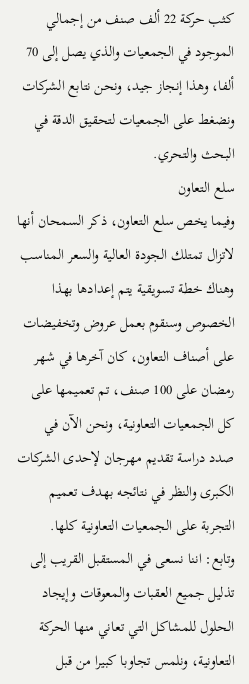كثب حركة 22 ألف صنف من إجمالي الموجود في الجمعيات والذي يصل إلى 70 ألفا، وهذا إنجاز جيد، ونحن نتابع الشركات ونضغط على الجمعيات لتحقيق الدقة في البحث والتحري.
سلع التعاون
وفيما يخص سلع التعاون، ذكر السمحان أنها لاتزال تمتلك الجودة العالية والسعر المناسب وهناك خطة تسويقية يتم إعدادها بهذا الخصوص وسنقوم بعمل عروض وتخفيضات على أصناف التعاون، كان آخرها في شهر رمضان على 100 صنف، تم تعميمها على كل الجمعيات التعاونية، ونحن الآن في صدد دراسة تقديم مهرجان لإحدى الشركات الكبرى والنظر في نتائجه بهدف تعميم التجربة على الجمعيات التعاونية كلها.
وتابع: اننا نسعى في المستقبل القريب إلى تذليل جميع العقبات والمعوقات وإيجاد الحلول للمشاكل التي تعاني منها الحركة التعاونية، ونلمس تجاوبا كبيرا من قبل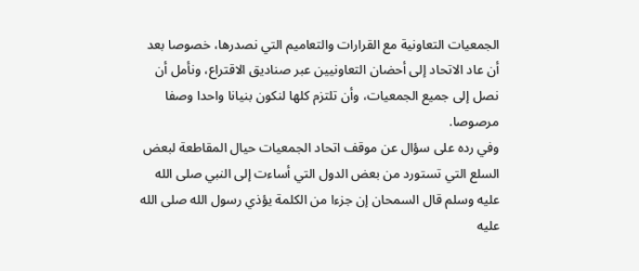الجمعيات التعاونية مع القرارات والتعاميم التي نصدرها، خصوصا بعد أن عاد الاتحاد إلى أحضان التعاونيين عبر صناديق الاقتراع، ونأمل أن نصل إلى جميع الجمعيات، وأن تلتزم كلها لنكون بنيانا واحدا وصفا مرصوصا.
وفي رده على سؤال عن موقف اتحاد الجمعيات حيال المقاطعة لبعض السلع التي تستورد من بعض الدول التي أساءت إلى النبي صلى الله عليه وسلم قال السمحان إن جزءا من الكلمة يؤذي رسول الله صلى الله عليه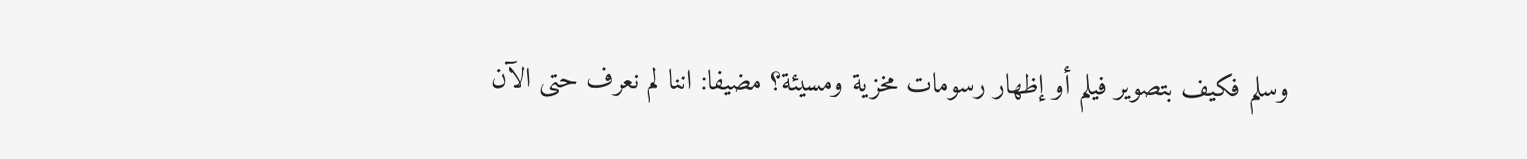وسلم فكيف بتصوير فيلم أو إظهار رسومات مخزية ومسيئة؟ مضيفا: اننا لم نعرف حتى الآن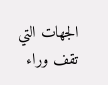الجهات التي تقف وراء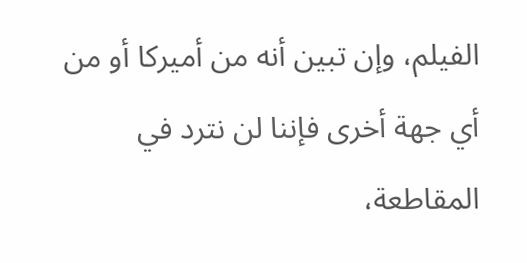الفيلم، وإن تبين أنه من أميركا أو من أي جهة أخرى فإننا لن نترد في المقاطعة،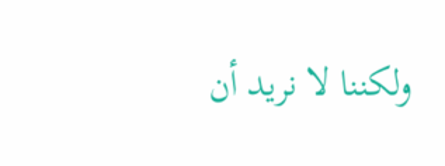ولكننا لا نريد أن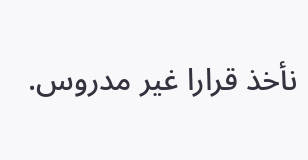نأخذ قرارا غير مدروس.